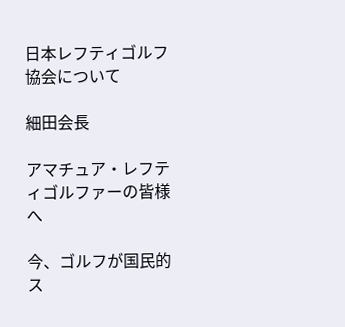日本レフティゴルフ協会について

細田会長

アマチュア・レフティゴルファーの皆様へ

今、ゴルフが国民的ス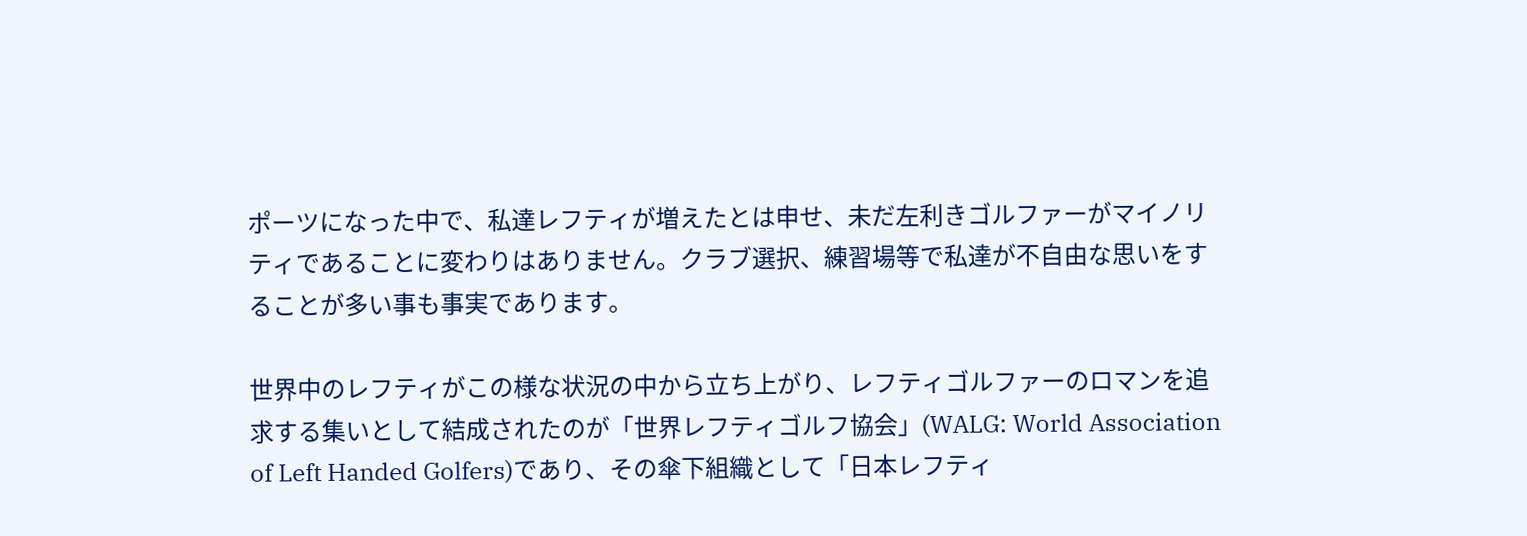ポーツになった中で、私達レフティが増えたとは申せ、未だ左利きゴルファーがマイノリティであることに変わりはありません。クラブ選択、練習場等で私達が不自由な思いをすることが多い事も事実であります。

世界中のレフティがこの様な状況の中から立ち上がり、レフティゴルファーのロマンを追求する集いとして結成されたのが「世界レフティゴルフ協会」(WALG: World Association of Left Handed Golfers)であり、その傘下組織として「日本レフティ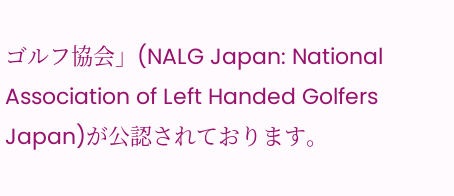ゴルフ協会」(NALG Japan: National Association of Left Handed Golfers Japan)が公認されております。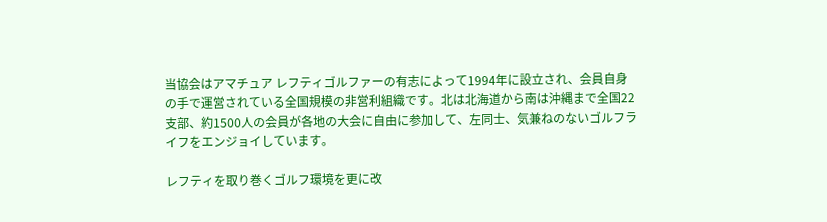当協会はアマチュア レフティゴルファーの有志によって1994年に設立され、会員自身の手で運営されている全国規模の非営利組織です。北は北海道から南は沖縄まで全国22支部、約1500人の会員が各地の大会に自由に参加して、左同士、気兼ねのないゴルフライフをエンジョイしています。

レフティを取り巻くゴルフ環境を更に改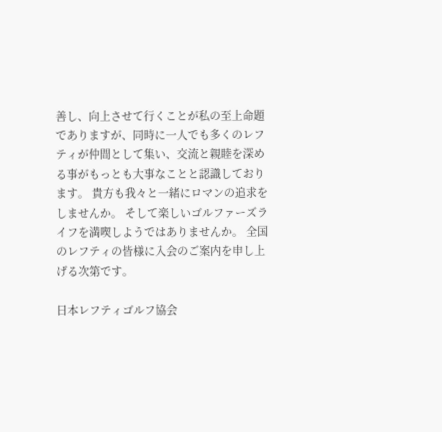善し、向上させて行くことが私の至上命題でありますが、同時に一人でも多くのレフティが仲間として集い、交流と親睦を深める事がもっとも大事なことと認識しております。 貴方も我々と一緒にロマンの追求をしませんか。 そして楽しいゴルファーズライフを満喫しようではありませんか。 全国のレフティの皆様に入会のご案内を申し上げる次第です。

日本レフティゴルフ協会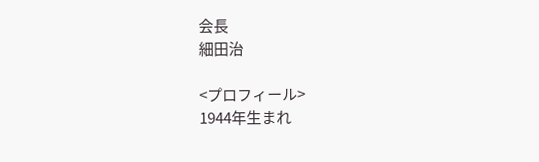会長
細田治

<プロフィール>
1944年生まれ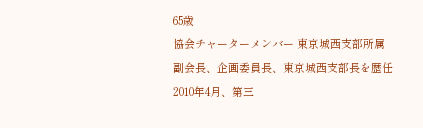65歳
協会チャーターメンバー 東京城西支部所属
副会長、企画委員長、東京城西支部長を歴任
2010年4月、第三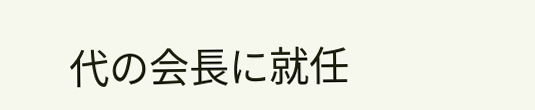代の会長に就任